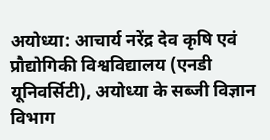अयोध्या: आचार्य नरेंद्र देव कृषि एवं प्रौद्योगिकी विश्वविद्यालय (एनडी यूनिवर्सिटी), अयोध्या के सब्जी विज्ञान विभाग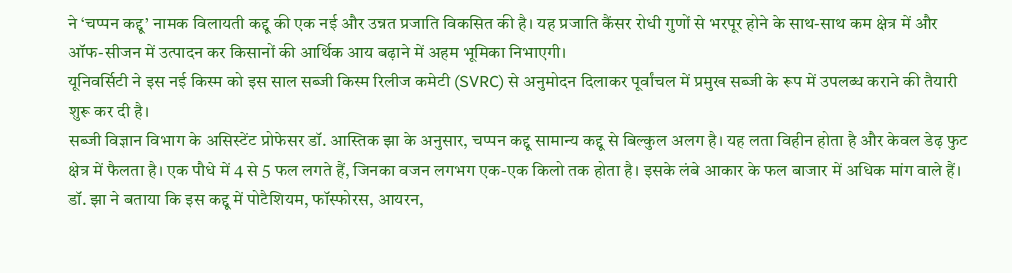ने ‘चप्पन कद्दू’ नामक विलायती कद्दू की एक नई और उन्नत प्रजाति विकसित की है। यह प्रजाति कैंसर रोधी गुणों से भरपूर होने के साथ-साथ कम क्षेत्र में और ऑफ-सीजन में उत्पादन कर किसानों की आर्थिक आय बढ़ाने में अहम भूमिका निभाएगी।
यूनिवर्सिटी ने इस नई किस्म को इस साल सब्जी किस्म रिलीज कमेटी (SVRC) से अनुमोदन दिलाकर पूर्वांचल में प्रमुख सब्जी के रूप में उपलब्ध कराने की तैयारी शुरू कर दी है।
सब्जी विज्ञान विभाग के असिस्टेंट प्रोफेसर डॉ. आस्तिक झा के अनुसार, चप्पन कद्दू सामान्य कद्दू से बिल्कुल अलग है। यह लता विहीन होता है और केवल डेढ़ फुट क्षेत्र में फैलता है। एक पौधे में 4 से 5 फल लगते हैं, जिनका वजन लगभग एक-एक किलो तक होता है। इसके लंबे आकार के फल बाजार में अधिक मांग वाले हैं।
डॉ. झा ने बताया कि इस कद्दू में पोटैशियम, फॉस्फोरस, आयरन,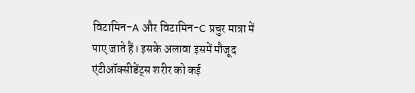विटामिन-A और विटामिन-C प्रचुर मात्रा में पाए जाते हैं। इसके अलावा इसमें मौजूद एंटीऑक्सीडेंट्स शरीर को कई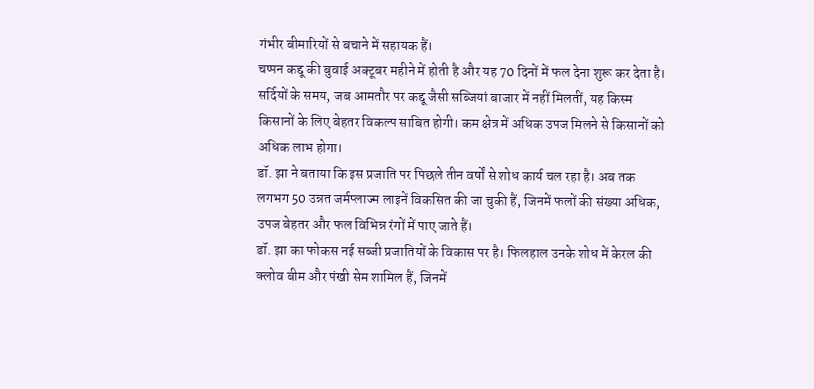गंभीर बीमारियों से बचाने में सहायक हैं।
चप्पन कद्दू की बुवाई अक्टूबर महीने में होती है और यह 70 दिनों में फल देना शुरू कर देता है। सर्दियों के समय, जब आमतौर पर कद्दू जैसी सब्जियां बाजार में नहीं मिलतीं, यह किस्म किसानों के लिए बेहतर विकल्प साबित होगी। कम क्षेत्र में अधिक उपज मिलने से किसानों को अधिक लाभ होगा।
डॉ. झा ने बताया कि इस प्रजाति पर पिछले तीन वर्षों से शोध कार्य चल रहा है। अब तक लगभग 50 उन्नत जर्मप्लाज्म लाइनें विकसित की जा चुकी हैं, जिनमें फलों की संख्या अधिक, उपज बेहतर और फल विभिन्न रंगों में पाए जाते हैं।
डॉ. झा का फोकस नई सब्जी प्रजातियों के विकास पर है। फिलहाल उनके शोध में केरल की क्लोव बीम और पंखी सेम शामिल हैं, जिनमें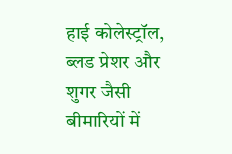हाई कोलेस्ट्रॉल, ब्लड प्रेशर और शुगर जैसी बीमारियों में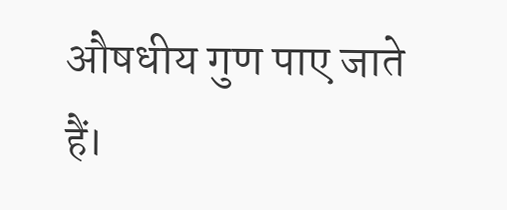औषधीय गुण पाए जाते हैं।